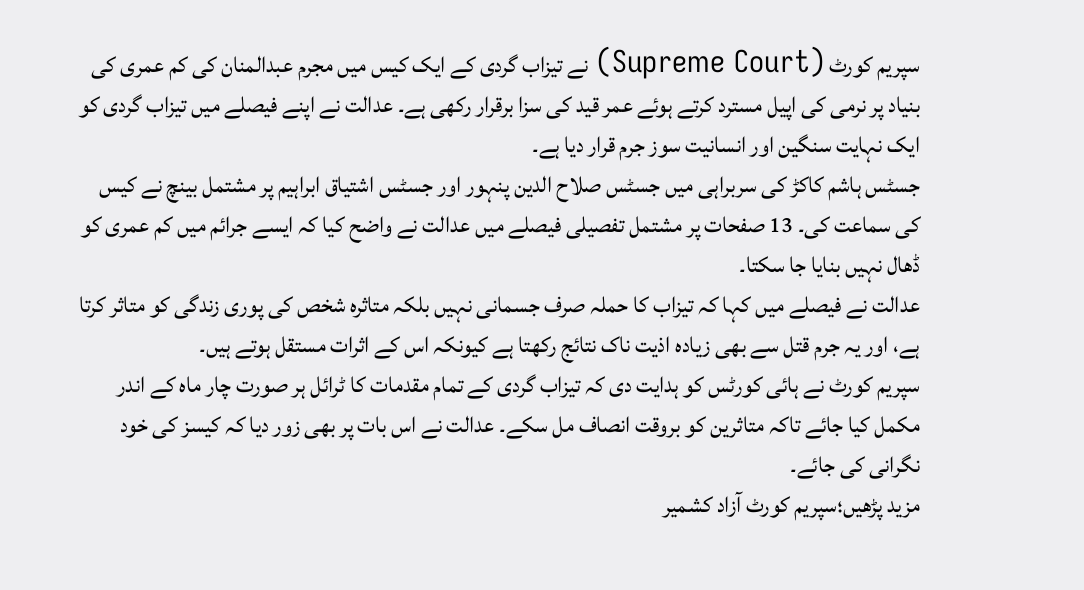سپریم کورٹ (Supreme Court) نے تیزاب گردی کے ایک کیس میں مجرم عبدالمنان کی کم عمری کی بنیاد پر نرمی کی اپیل مسترد کرتے ہوئے عمر قید کی سزا برقرار رکھی ہے۔ عدالت نے اپنے فیصلے میں تیزاب گردی کو ایک نہایت سنگین اور انسانیت سوز جرم قرار دیا ہے۔
جسٹس ہاشم کاکڑ کی سربراہی میں جسٹس صلاح الدین پنہور اور جسٹس اشتیاق ابراہیم پر مشتمل بینچ نے کیس کی سماعت کی۔ 13 صفحات پر مشتمل تفصیلی فیصلے میں عدالت نے واضح کیا کہ ایسے جرائم میں کم عمری کو ڈھال نہیں بنایا جا سکتا۔
عدالت نے فیصلے میں کہا کہ تیزاب کا حملہ صرف جسمانی نہیں بلکہ متاثرہ شخص کی پوری زندگی کو متاثر کرتا ہے، اور یہ جرم قتل سے بھی زیادہ اذیت ناک نتائج رکھتا ہے کیونکہ اس کے اثرات مستقل ہوتے ہیں۔
سپریم کورٹ نے ہائی کورٹس کو ہدایت دی کہ تیزاب گردی کے تمام مقدمات کا ٹرائل ہر صورت چار ماہ کے اندر مکمل کیا جائے تاکہ متاثرین کو بروقت انصاف مل سکے۔ عدالت نے اس بات پر بھی زور دیا کہ کیسز کی خود نگرانی کی جائے۔
مزید پڑھیں؛سپریم کورٹ آزاد کشمیر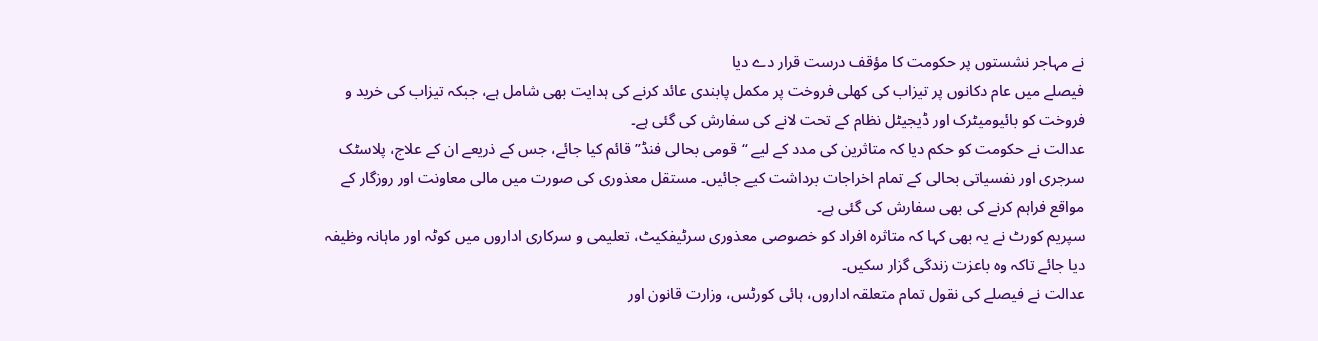نے مہاجر نشستوں پر حکومت کا مؤقف درست قرار دے دیا
فیصلے میں عام دکانوں پر تیزاب کی کھلی فروخت پر مکمل پابندی عائد کرنے کی ہدایت بھی شامل ہے، جبکہ تیزاب کی خرید و فروخت کو بائیومیٹرک اور ڈیجیٹل نظام کے تحت لانے کی سفارش کی گئی ہے۔
عدالت نے حکومت کو حکم دیا کہ متاثرین کی مدد کے لیے “قومی بحالی فنڈ” قائم کیا جائے، جس کے ذریعے ان کے علاج، پلاسٹک سرجری اور نفسیاتی بحالی کے تمام اخراجات برداشت کیے جائیں۔ مستقل معذوری کی صورت میں مالی معاونت اور روزگار کے مواقع فراہم کرنے کی بھی سفارش کی گئی ہے۔
سپریم کورٹ نے یہ بھی کہا کہ متاثرہ افراد کو خصوصی معذوری سرٹیفکیٹ، تعلیمی و سرکاری اداروں میں کوٹہ اور ماہانہ وظیفہ دیا جائے تاکہ وہ باعزت زندگی گزار سکیں۔
عدالت نے فیصلے کی نقول تمام متعلقہ اداروں، ہائی کورٹس، وزارت قانون اور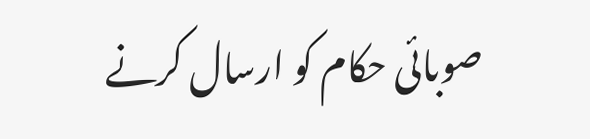صوبائی حکام کو ارسال کرنے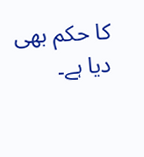کا حکم بھی دیا ہے۔